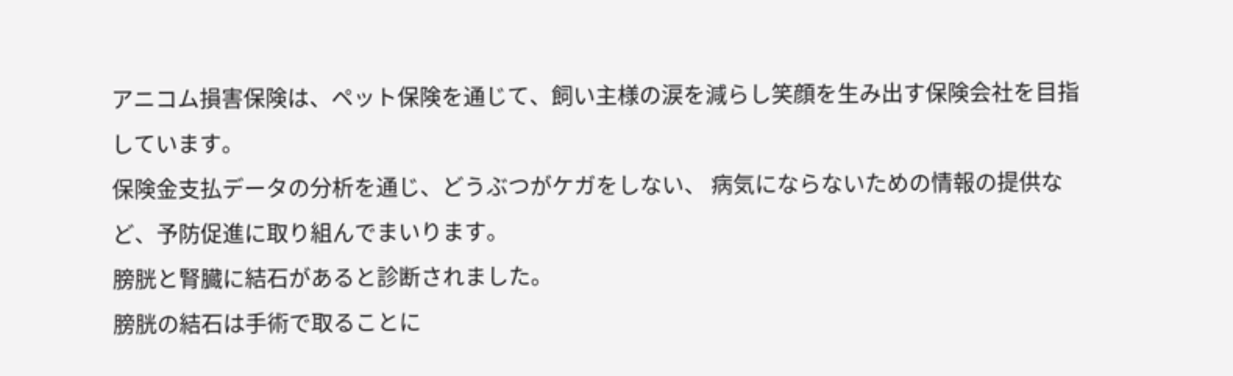アニコム損害保険は、ペット保険を通じて、飼い主様の涙を減らし笑顔を生み出す保険会社を目指しています。
保険金支払データの分析を通じ、どうぶつがケガをしない、 病気にならないための情報の提供など、予防促進に取り組んでまいります。
膀胱と腎臓に結石があると診断されました。
膀胱の結石は手術で取ることに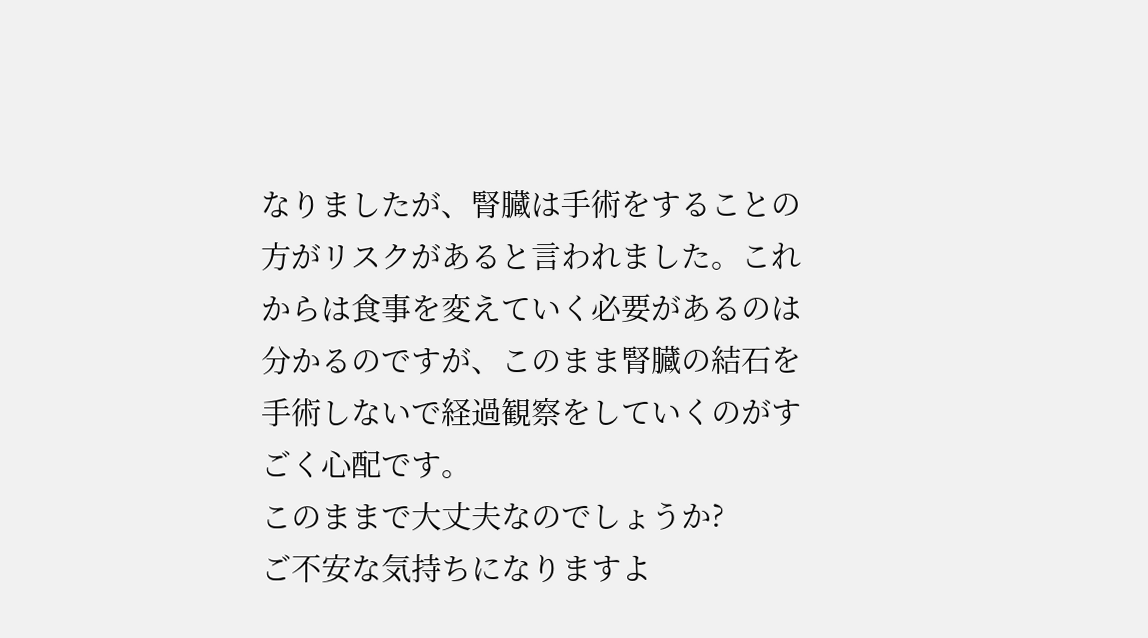なりましたが、腎臓は手術をすることの方がリスクがあると言われました。これからは食事を変えていく必要があるのは分かるのですが、このまま腎臓の結石を手術しないで経過観察をしていくのがすごく心配です。
このままで大丈夫なのでしょうか?
ご不安な気持ちになりますよ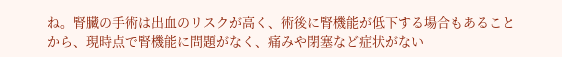ね。腎臓の手術は出血のリスクが高く、術後に腎機能が低下する場合もあることから、現時点で腎機能に問題がなく、痛みや閉塞など症状がない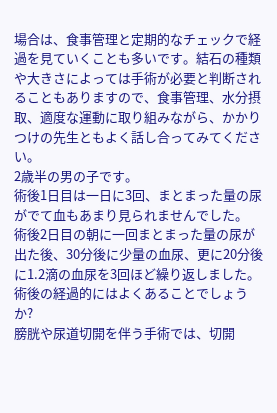場合は、食事管理と定期的なチェックで経過を見ていくことも多いです。結石の種類や大きさによっては手術が必要と判断されることもありますので、食事管理、水分摂取、適度な運動に取り組みながら、かかりつけの先生ともよく話し合ってみてください。
2歳半の男の子です。
術後1日目は一日に3回、まとまった量の尿がでて血もあまり見られませんでした。
術後2日目の朝に一回まとまった量の尿が出た後、30分後に少量の血尿、更に20分後に1.2滴の血尿を3回ほど繰り返しました。
術後の経過的にはよくあることでしょうか?
膀胱や尿道切開を伴う手術では、切開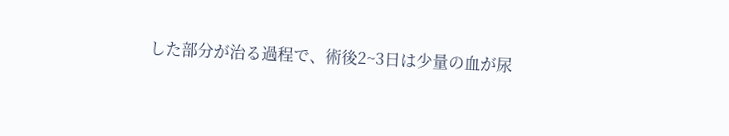した部分が治る過程で、術後2~3日は少量の血が尿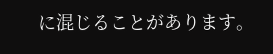に混じることがあります。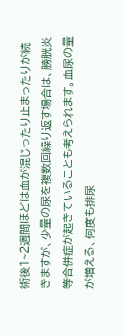術後1~2週間ほどは血が混じったり止まったりが続きますが、少量の尿を複数回繰り返す場合は、膀胱炎等合併症が起きていることも考えられます。血尿の量が増える、何度も排尿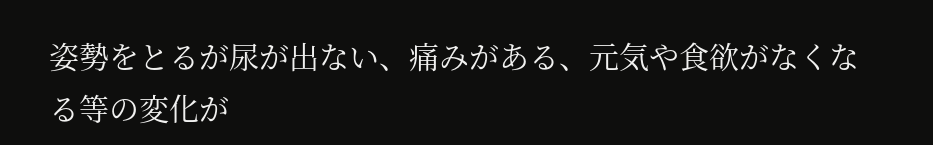姿勢をとるが尿が出ない、痛みがある、元気や食欲がなくなる等の変化が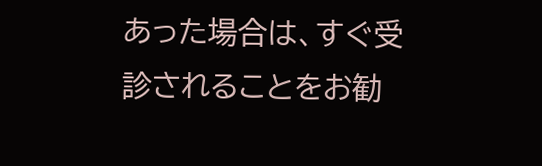あった場合は、すぐ受診されることをお勧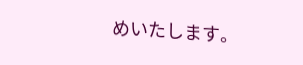めいたします。